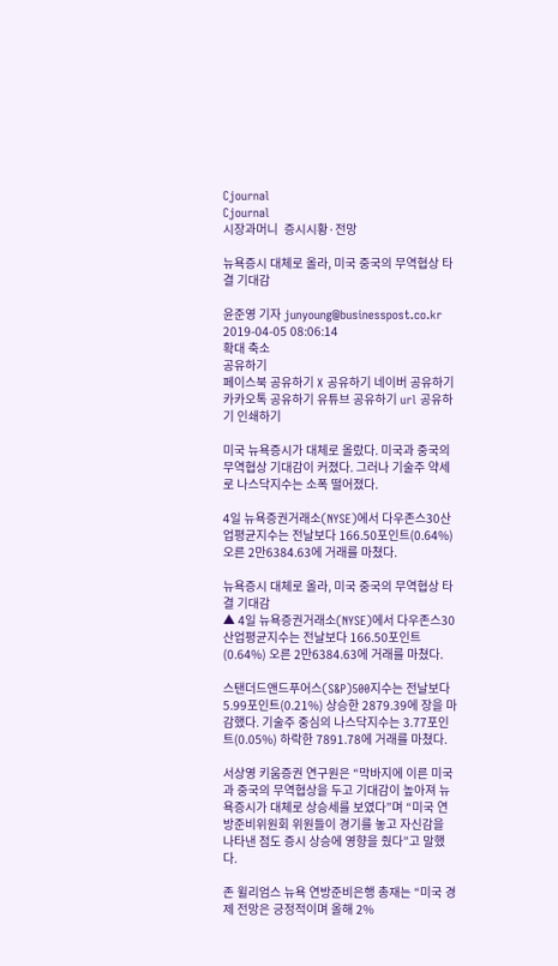Cjournal
Cjournal
시장과머니  증시시황·전망

뉴욕증시 대체로 올라, 미국 중국의 무역협상 타결 기대감

윤준영 기자 junyoung@businesspost.co.kr 2019-04-05 08:06:14
확대 축소
공유하기
페이스북 공유하기 X 공유하기 네이버 공유하기 카카오톡 공유하기 유튜브 공유하기 url 공유하기 인쇄하기

미국 뉴욕증시가 대체로 올랐다. 미국과 중국의 무역협상 기대감이 커졌다. 그러나 기술주 약세로 나스닥지수는 소폭 떨어졌다.

4일 뉴욕증권거래소(NYSE)에서 다우존스30산업평균지수는 전날보다 166.50포인트(0.64%) 오른 2만6384.63에 거래를 마쳤다.

뉴욕증시 대체로 올라, 미국 중국의 무역협상 타결 기대감
▲ 4일 뉴욕증권거래소(NYSE)에서 다우존스30산업평균지수는 전날보다 166.50포인트(0.64%) 오른 2만6384.63에 거래를 마쳤다.

스탠더드앤드푸어스(S&P)500지수는 전날보다 5.99포인트(0.21%) 상승한 2879.39에 장을 마감했다. 기술주 중심의 나스닥지수는 3.77포인트(0.05%) 하락한 7891.78에 거래를 마쳤다.

서상영 키움증권 연구원은 “막바지에 이른 미국과 중국의 무역협상을 두고 기대감이 높아져 뉴욕증시가 대체로 상승세를 보였다”며 “미국 연방준비위원회 위원들이 경기를 놓고 자신감을 나타낸 점도 증시 상승에 영향을 줬다”고 말했다.

존 윌리엄스 뉴욕 연방준비은행 총재는 “미국 경제 전망은 긍정적이며 올해 2%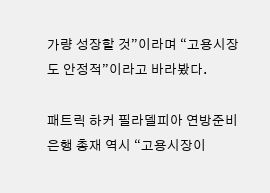가량 성장할 것”이라며 “고용시장도 안정적”이라고 바라봤다.

패트릭 하커 필라델피아 연방준비은행 총재 역시 “고용시장이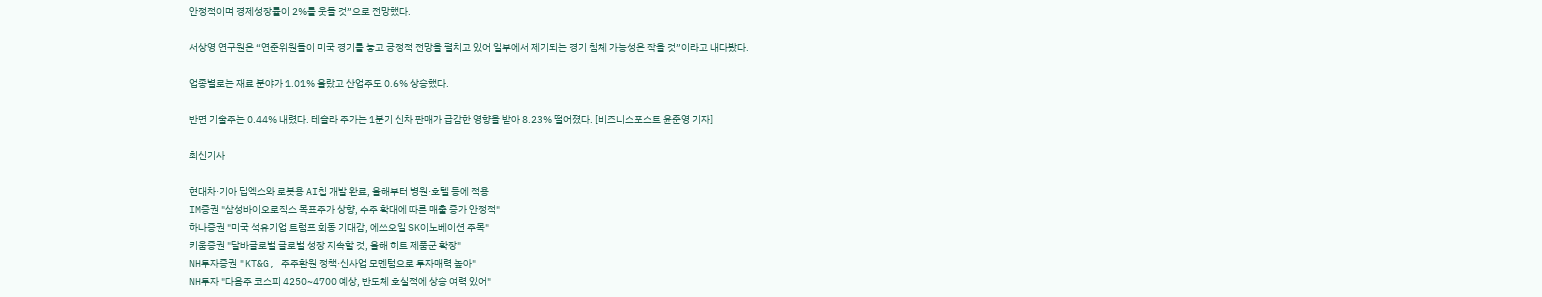안정적이며 경제성장률이 2%를 웃돌 것”으로 전망했다.

서상영 연구원은 “연준위원들이 미국 경기를 놓고 긍정적 전망을 펼치고 있어 일부에서 제기되는 경기 침체 가능성은 작을 것”이라고 내다봤다.

업종별로는 재료 분야가 1.01% 올랐고 산업주도 0.6% 상승했다.

반면 기술주는 0.44% 내렸다. 테슬라 주가는 1분기 신차 판매가 급감한 영향을 받아 8.23% 떨어졌다. [비즈니스포스트 윤준영 기자]

최신기사

현대차·기아 딥엑스와 로봇용 AI칩 개발 완료, 올해부터 병원·호텔 등에 적용
IM증권 "삼성바이오로직스 목표주가 상향, 수주 확대에 따른 매출 증가 안정적"
하나증권 "미국 석유기업 트럼프 회동 기대감, 에쓰오일 SK이노베이션 주목"
키움증권 "달바글로벌 글로벌 성장 지속할 것, 올해 히트 제품군 확장"
NH투자증권 "KT&G, 주주환원 정책·신사업 모멘텀으로 투자매력 높아"
NH투자 "다음주 코스피 4250~4700 예상, 반도체 호실적에 상승 여력 있어"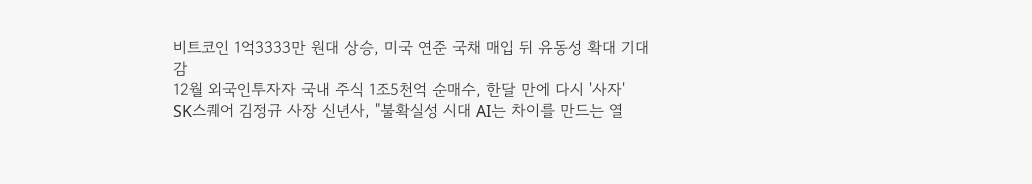비트코인 1억3333만 원대 상승, 미국 연준 국채 매입 뒤 유동성 확대 기대감
12월 외국인투자자 국내 주식 1조5천억 순매수, 한달 만에 다시 '사자'
SK스퀘어 김정규 사장 신년사, "불확실성 시대 AI는 차이를 만드는 열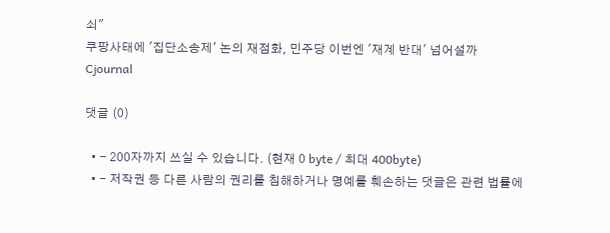쇠"
쿠팡사태에 '집단소송제' 논의 재점화, 민주당 이번엔 '재계 반대' 넘어설까
Cjournal

댓글 (0)

  • - 200자까지 쓰실 수 있습니다. (현재 0 byte / 최대 400byte)
  • - 저작권 등 다른 사람의 권리를 침해하거나 명예를 훼손하는 댓글은 관련 법률에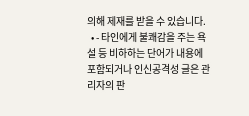의해 제재를 받을 수 있습니다.
  • - 타인에게 불쾌감을 주는 욕설 등 비하하는 단어가 내용에 포함되거나 인신공격성 글은 관리자의 판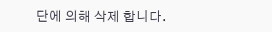단에 의해 삭제 합니다.